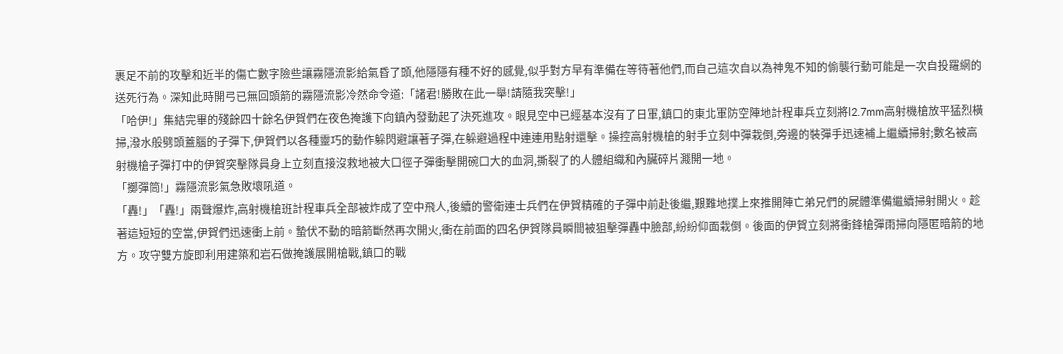裹足不前的攻擊和近半的傷亡數字險些讓霧隱流影給氣昏了頭,他隱隱有種不好的感覺,似乎對方早有準備在等待著他們,而自己這次自以為神鬼不知的偷襲行動可能是一次自投羅網的送死行為。深知此時開弓已無回頭箭的霧隱流影冷然命令道:「諸君!勝敗在此一舉!請隨我突擊!」
「哈伊!」集結完畢的殘餘四十餘名伊賀們在夜色掩護下向鎮內發動起了決死進攻。眼見空中已經基本沒有了日軍,鎮口的東北軍防空陣地計程車兵立刻將l2.7mm高射機槍放平猛烈橫掃,潑水般劈頭蓋腦的子彈下,伊賀們以各種靈巧的動作躲閃避讓著子彈,在躲避過程中連連用點射還擊。操控高射機槍的射手立刻中彈栽倒,旁邊的裝彈手迅速補上繼續掃射;數名被高射機槍子彈打中的伊賀突擊隊員身上立刻直接沒救地被大口徑子彈衝擊開碗口大的血洞,撕裂了的人體組織和內臟碎片濺開一地。
「擲彈筒!」霧隱流影氣急敗壞吼道。
「轟!」「轟!」兩聲爆炸,高射機槍班計程車兵全部被炸成了空中飛人,後續的警衛連士兵們在伊賀精確的子彈中前赴後繼,艱難地撲上來推開陣亡弟兄們的屍體準備繼續掃射開火。趁著這短短的空當,伊賀們迅速衝上前。蟄伏不動的暗箭斷然再次開火,衝在前面的四名伊賀隊員瞬間被狙擊彈轟中臉部,紛紛仰面栽倒。後面的伊賀立刻將衝鋒槍彈雨掃向隱匿暗箭的地方。攻守雙方旋即利用建築和岩石做掩護展開槍戰,鎮口的戰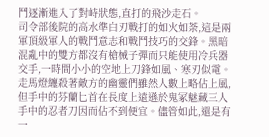鬥逐漸進入了對峙狀態,直打的飛沙走石。
司令部後院的高水準白刃戰打的如火如荼,這是兩軍頂級軍人的戰鬥意志和戰鬥技巧的交鋒。黑暗混亂中的雙方都沒有槍械子彈而只能使用冷兵器交手,一時間小小的空地上刀鋒如風、寒刃似電。走馬燈纏殺著敵方的幽靈們雖然人數上略佔上風,但手中的芬蘭匕首在長度上遠遜於鬼冢魅藏三人手中的忍者刀因而佔不到便宜。儘管如此,還是有一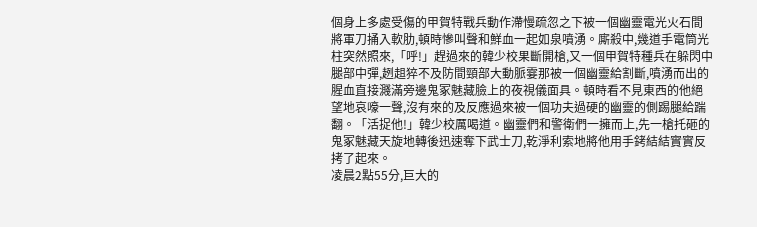個身上多處受傷的甲賀特戰兵動作滯慢疏忽之下被一個幽靈電光火石間將軍刀捅入軟肋,頓時慘叫聲和鮮血一起如泉噴湧。廝殺中,幾道手電筒光柱突然照來,「呼!」趕過來的韓少校果斷開槍,又一個甲賀特種兵在躲閃中腿部中彈,趔趄猝不及防間頸部大動脈霎那被一個幽靈給割斷,噴湧而出的腥血直接濺滿旁邊鬼冢魅藏臉上的夜視儀面具。頓時看不見東西的他絕望地哀嚎一聲,沒有來的及反應過來被一個功夫過硬的幽靈的側踢腿給踹翻。「活捉他!」韓少校厲喝道。幽靈們和警衛們一擁而上,先一槍托砸的鬼冢魅藏天旋地轉後迅速奪下武士刀,乾淨利索地將他用手銬結結實實反拷了起來。
凌晨2點55分,巨大的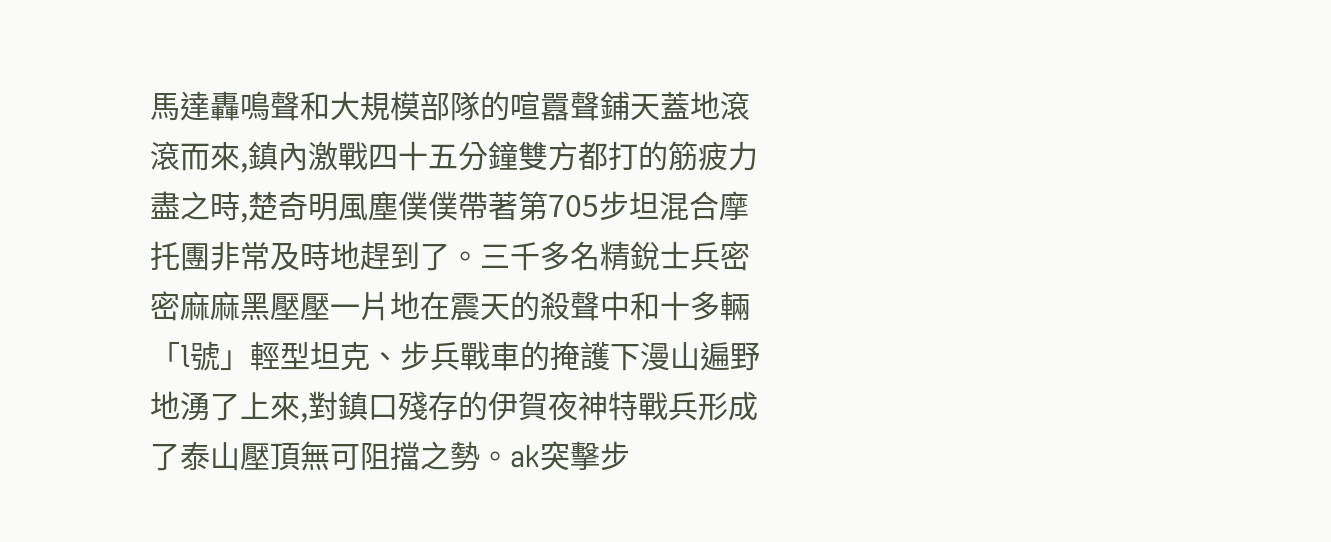馬達轟鳴聲和大規模部隊的喧囂聲鋪天蓋地滾滾而來,鎮內激戰四十五分鐘雙方都打的筋疲力盡之時,楚奇明風塵僕僕帶著第705步坦混合摩托團非常及時地趕到了。三千多名精銳士兵密密麻麻黑壓壓一片地在震天的殺聲中和十多輛「l號」輕型坦克、步兵戰車的掩護下漫山遍野地湧了上來,對鎮口殘存的伊賀夜神特戰兵形成了泰山壓頂無可阻擋之勢。ak突擊步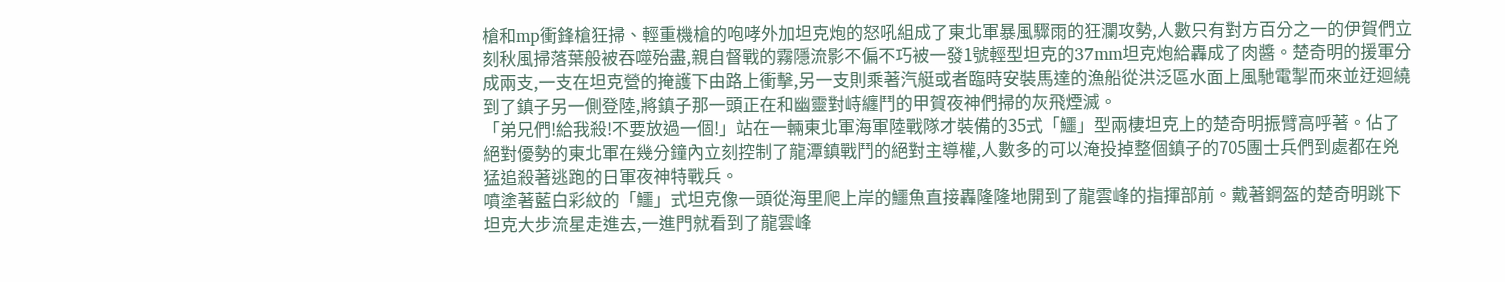槍和mp衝鋒槍狂掃、輕重機槍的咆哮外加坦克炮的怒吼組成了東北軍暴風驟雨的狂瀾攻勢,人數只有對方百分之一的伊賀們立刻秋風掃落葉般被吞噬殆盡,親自督戰的霧隱流影不偏不巧被一發1號輕型坦克的37mm坦克炮給轟成了肉醬。楚奇明的援軍分成兩支,一支在坦克營的掩護下由路上衝擊,另一支則乘著汽艇或者臨時安裝馬達的漁船從洪泛區水面上風馳電掣而來並迂迴繞到了鎮子另一側登陸,將鎮子那一頭正在和幽靈對峙纏鬥的甲賀夜神們掃的灰飛煙滅。
「弟兄們!給我殺!不要放過一個!」站在一輛東北軍海軍陸戰隊才裝備的35式「鱷」型兩棲坦克上的楚奇明振臂高呼著。佔了絕對優勢的東北軍在幾分鐘內立刻控制了龍潭鎮戰鬥的絕對主導權,人數多的可以淹投掉整個鎮子的705團士兵們到處都在兇猛追殺著逃跑的日軍夜神特戰兵。
噴塗著藍白彩紋的「鱷」式坦克像一頭從海里爬上岸的鱷魚直接轟隆隆地開到了龍雲峰的指揮部前。戴著鋼盔的楚奇明跳下坦克大步流星走進去,一進門就看到了龍雲峰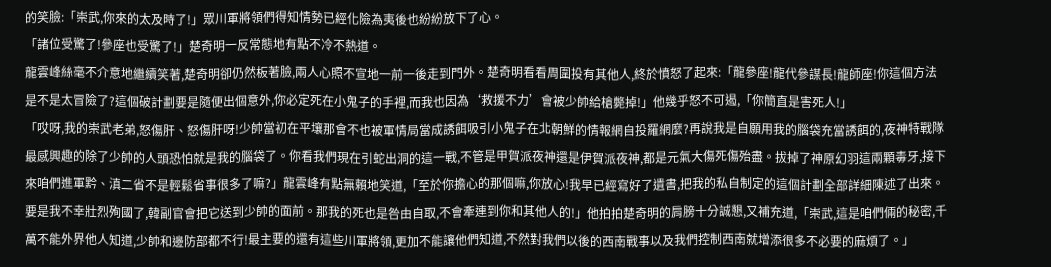的笑臉:「崇武,你來的太及時了!」眾川軍將領們得知情勢已經化險為夷後也紛紛放下了心。
「諸位受驚了!參座也受驚了!」楚奇明一反常態地有點不冷不熱道。
龍雲峰絲毫不介意地繼續笑著,楚奇明卻仍然板著臉,兩人心照不宣地一前一後走到門外。楚奇明看看周圍投有其他人,終於憤怒了起來:「龍參座!龍代參謀長!龍師座!你這個方法是不是太冒險了?這個破計劃要是隨便出個意外,你必定死在小鬼子的手裡,而我也因為‘救援不力’會被少帥給槍斃掉!」他幾乎怒不可遏,「你簡直是害死人!」
「哎呀,我的崇武老弟,怒傷肝、怒傷肝呀!少帥當初在平壤那會不也被軍情局當成誘餌吸引小鬼子在北朝鮮的情報網自投羅網麼?再說我是自願用我的腦袋充當誘餌的,夜神特戰隊最感興趣的除了少帥的人頭恐怕就是我的腦袋了。你看我們現在引蛇出洞的這一戰,不管是甲賀派夜神還是伊賀派夜神,都是元氣大傷死傷殆盡。拔掉了神原幻羽這兩顆毒牙,接下來咱們進軍黔、滇二省不是輕鬆省事很多了嘛?」龍雲峰有點無賴地笑道,「至於你擔心的那個嘛,你放心!我早已經寫好了遺書,把我的私自制定的這個計劃全部詳細陳述了出來。要是我不幸壯烈殉國了,韓副官會把它送到少帥的面前。那我的死也是咎由自取,不會牽連到你和其他人的!」他拍拍楚奇明的肩膀十分誠懇,又補充道,「崇武,這是咱們倆的秘密,千萬不能外界他人知道,少帥和邊防部都不行!最主要的還有這些川軍將領,更加不能讓他們知道,不然對我們以後的西南戰事以及我們控制西南就增添很多不必要的麻煩了。」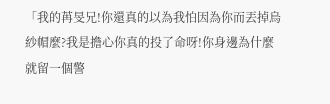「我的苒旻兄!你還真的以為我怕因為你而丟掉烏紗帽麼?我是擔心你真的投了命呀!你身邊為什麼就留一個警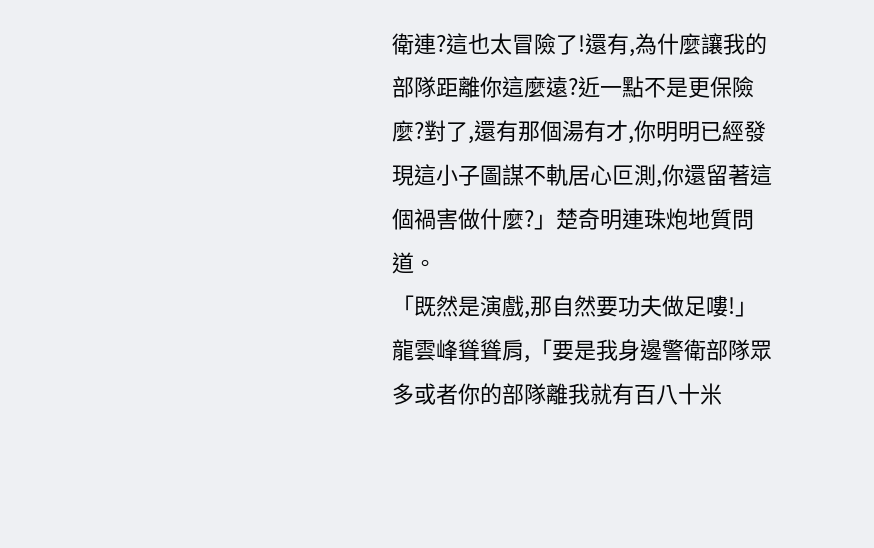衛連?這也太冒險了!還有,為什麼讓我的部隊距離你這麼遠?近一點不是更保險麼?對了,還有那個湯有才,你明明已經發現這小子圖謀不軌居心叵測,你還留著這個禍害做什麼?」楚奇明連珠炮地質問道。
「既然是演戲,那自然要功夫做足嘍!」龍雲峰聳聳肩,「要是我身邊警衛部隊眾多或者你的部隊離我就有百八十米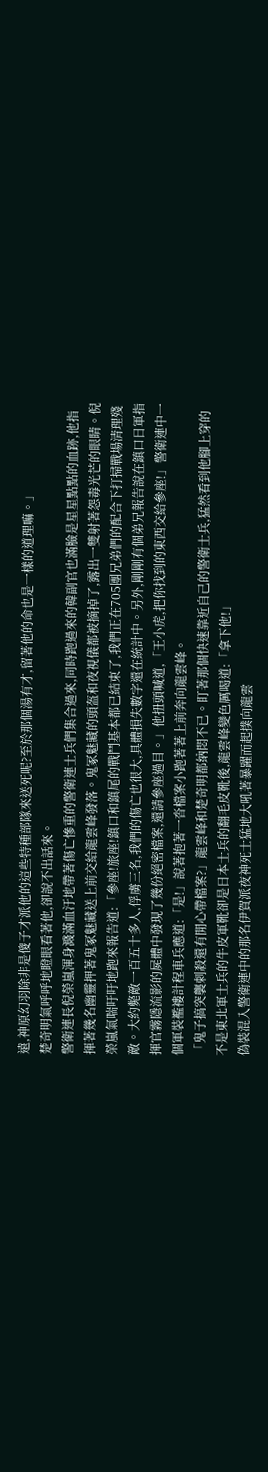遠,神原幻羽除非是傻子才派他的這些特種部隊來送死呢?至於那個湯有才,留著他的命也是一樣的道理嘛。」
楚奇明氣呼呼地瞪眼看著他,卻說不出話來。
警衛連長倪榮嵐渾身濺滿血汙地帶著傷亡慘重的警衛連士兵們集合過來,同時跑過來的韓副官也滿臉是星星點點的血跡,他指揮著幾名幽靈押著鬼冢魅藏送上前交給龍雲峰發落。鬼冢魅藏的頭盔和夜視儀都被摘掉了,露出一雙射著怨毒光芒的眼睛。倪榮嵐氣喘吁吁地跑來報告道:「參座!旅座!鎮口和鎮尾的戰鬥基本都已結束了,我們正在705團兄弟們的配合下打掃戰場清理殘敵。大約斃敵一百五十多人,俘虜三名,我們的傷亡也很大,具體損失數字還在統計中。另外,剛剛有個弟兄報告說在鎮口日軍指揮官霧隱流影的屍體中發現了幾份絕密檔案,還請參座過目。」他扭頭喊道,「王小虎,把你找到的東西交給參座!」警衛連中一個軍裝襤褸計程車兵應道:「是!」說著抱著一沓檔案小跑著著上前奔向龍雲峰。
「鬼子搞突襲刺殺還有閒心帶檔案?」龍雲峰和楚奇明都納悶不已。盯著那個快速靠近自己的警衛士兵,猛然看到他腳上穿的不是東北軍士兵的牛皮軍靴卻是日本士兵的翻毛皮靴後,龍雲峰變色厲喝道:「拿下他!」
偽裝混入警衛連中的那名伊賀派夜神死士猛地大吼著暴躍而起撲向龍雲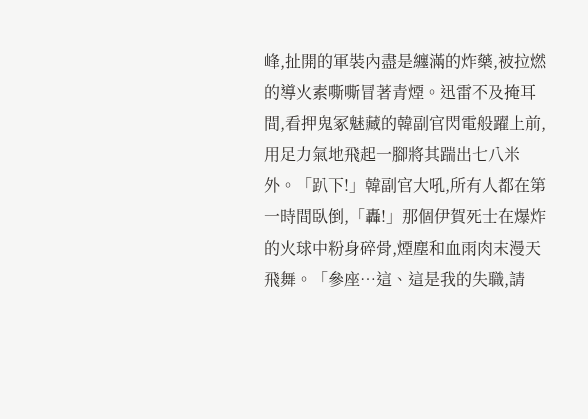峰,扯開的軍裝內盡是纏滿的炸藥,被拉燃的導火素嘶嘶冒著青煙。迅雷不及掩耳間,看押鬼冢魅藏的韓副官閃電般躍上前,用足力氣地飛起一腳將其踹出七八米外。「趴下!」韓副官大吼,所有人都在第一時間臥倒,「轟!」那個伊賀死士在爆炸的火球中粉身碎骨,煙塵和血雨肉末漫天飛舞。「參座…這、這是我的失職,請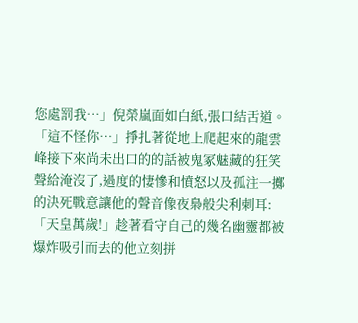您處罰我…」倪榮嵐面如白紙,張口結舌道。
「這不怪你…」掙扎著從地上爬起來的龍雲峰接下來尚未出口的的話被鬼冢魅藏的狂笑聲給淹沒了,過度的悽慘和憤怒以及孤注一擲的決死戰意讓他的聲音像夜梟般尖利刺耳:「天皇萬歲!」趁著看守自己的幾名幽靈都被爆炸吸引而去的他立刻拼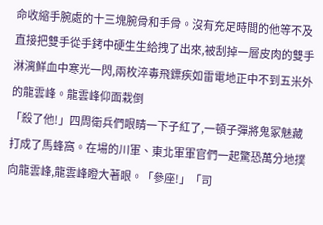命收縮手腕處的十三塊腕骨和手骨。沒有充足時間的他等不及直接把雙手從手銬中硬生生給拽了出來,被刮掉一層皮肉的雙手淋漓鮮血中寒光一閃,兩枚淬毒飛鏢疾如雷電地正中不到五米外的龍雲峰。龍雲峰仰面栽倒
「殺了他!」四周衛兵們眼睛一下子紅了,一頓子彈將鬼冢魅藏打成了馬蜂窩。在場的川軍、東北軍軍官們一起驚恐萬分地撲向龍雲峰,龍雲峰瞪大著眼。「參座!」「司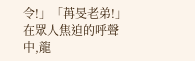令!」「苒旻老弟!」在眾人焦迫的呼聲中,龍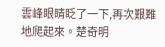雲峰眼睛眨了一下,再次艱難地爬起來。楚奇明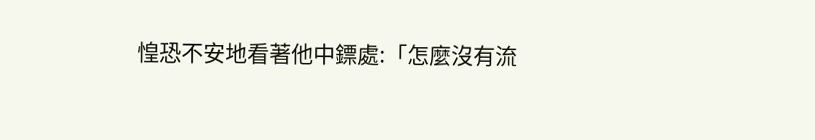惶恐不安地看著他中鏢處:「怎麼沒有流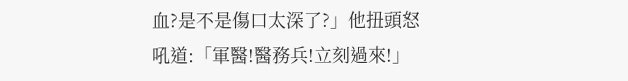血?是不是傷口太深了?」他扭頭怒吼道:「軍醫!醫務兵!立刻過來!」